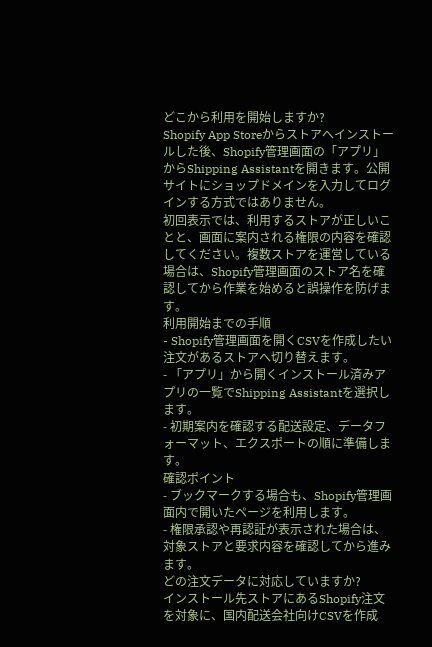どこから利用を開始しますか?
Shopify App Storeからストアへインストールした後、Shopify管理画面の「アプリ」からShipping Assistantを開きます。公開サイトにショップドメインを入力してログインする方式ではありません。
初回表示では、利用するストアが正しいことと、画面に案内される権限の内容を確認してください。複数ストアを運営している場合は、Shopify管理画面のストア名を確認してから作業を始めると誤操作を防げます。
利用開始までの手順
- Shopify管理画面を開くCSVを作成したい注文があるストアへ切り替えます。
- 「アプリ」から開くインストール済みアプリの一覧でShipping Assistantを選択します。
- 初期案内を確認する配送設定、データフォーマット、エクスポートの順に準備します。
確認ポイント
- ブックマークする場合も、Shopify管理画面内で開いたページを利用します。
- 権限承認や再認証が表示された場合は、対象ストアと要求内容を確認してから進みます。
どの注文データに対応していますか?
インストール先ストアにあるShopify注文を対象に、国内配送会社向けCSVを作成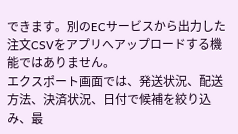できます。別のECサービスから出力した注文CSVをアプリへアップロードする機能ではありません。
エクスポート画面では、発送状況、配送方法、決済状況、日付で候補を絞り込み、最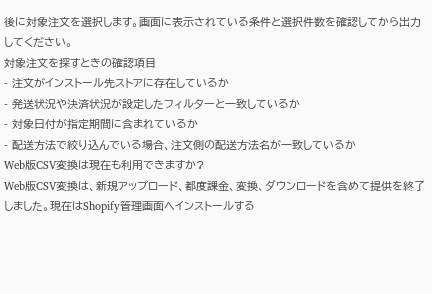後に対象注文を選択します。画面に表示されている条件と選択件数を確認してから出力してください。
対象注文を探すときの確認項目
- 注文がインストール先ストアに存在しているか
- 発送状況や決済状況が設定したフィルターと一致しているか
- 対象日付が指定期間に含まれているか
- 配送方法で絞り込んでいる場合、注文側の配送方法名が一致しているか
Web版CSV変換は現在も利用できますか?
Web版CSV変換は、新規アップロード、都度課金、変換、ダウンロードを含めて提供を終了しました。現在はShopify管理画面へインストールする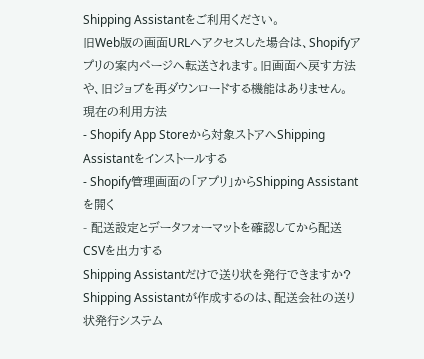Shipping Assistantをご利用ください。
旧Web版の画面URLへアクセスした場合は、Shopifyアプリの案内ページへ転送されます。旧画面へ戻す方法や、旧ジョブを再ダウンロードする機能はありません。
現在の利用方法
- Shopify App Storeから対象ストアへShipping Assistantをインストールする
- Shopify管理画面の「アプリ」からShipping Assistantを開く
- 配送設定とデータフォーマットを確認してから配送CSVを出力する
Shipping Assistantだけで送り状を発行できますか?
Shipping Assistantが作成するのは、配送会社の送り状発行システム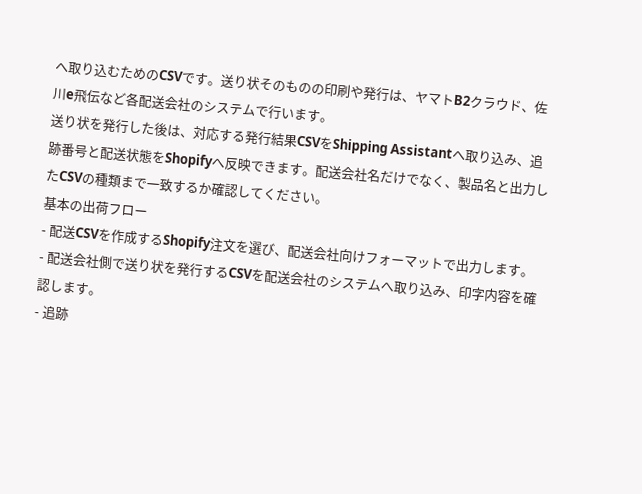へ取り込むためのCSVです。送り状そのものの印刷や発行は、ヤマトB2クラウド、佐川e飛伝など各配送会社のシステムで行います。
送り状を発行した後は、対応する発行結果CSVをShipping Assistantへ取り込み、追跡番号と配送状態をShopifyへ反映できます。配送会社名だけでなく、製品名と出力したCSVの種類まで一致するか確認してください。
基本の出荷フロー
- 配送CSVを作成するShopify注文を選び、配送会社向けフォーマットで出力します。
- 配送会社側で送り状を発行するCSVを配送会社のシステムへ取り込み、印字内容を確認します。
- 追跡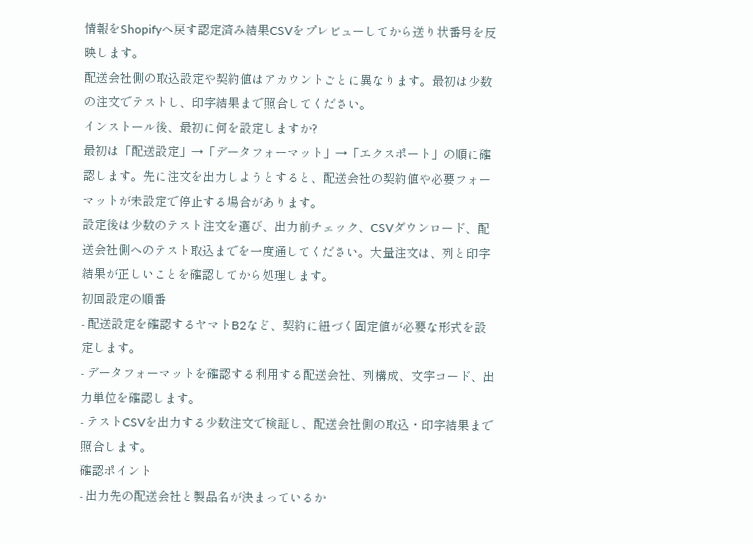情報をShopifyへ戻す認定済み結果CSVをプレビューしてから送り状番号を反映します。
配送会社側の取込設定や契約値はアカウントごとに異なります。最初は少数の注文でテストし、印字結果まで照合してください。
インストール後、最初に何を設定しますか?
最初は「配送設定」→「データフォーマット」→「エクスポート」の順に確認します。先に注文を出力しようとすると、配送会社の契約値や必要フォーマットが未設定で停止する場合があります。
設定後は少数のテスト注文を選び、出力前チェック、CSVダウンロード、配送会社側へのテスト取込までを一度通してください。大量注文は、列と印字結果が正しいことを確認してから処理します。
初回設定の順番
- 配送設定を確認するヤマトB2など、契約に紐づく固定値が必要な形式を設定します。
- データフォーマットを確認する利用する配送会社、列構成、文字コード、出力単位を確認します。
- テストCSVを出力する少数注文で検証し、配送会社側の取込・印字結果まで照合します。
確認ポイント
- 出力先の配送会社と製品名が決まっているか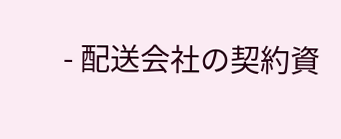- 配送会社の契約資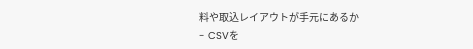料や取込レイアウトが手元にあるか
- CSVを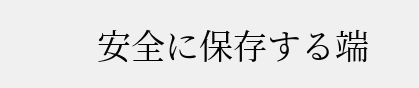安全に保存する端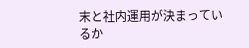末と社内運用が決まっているか